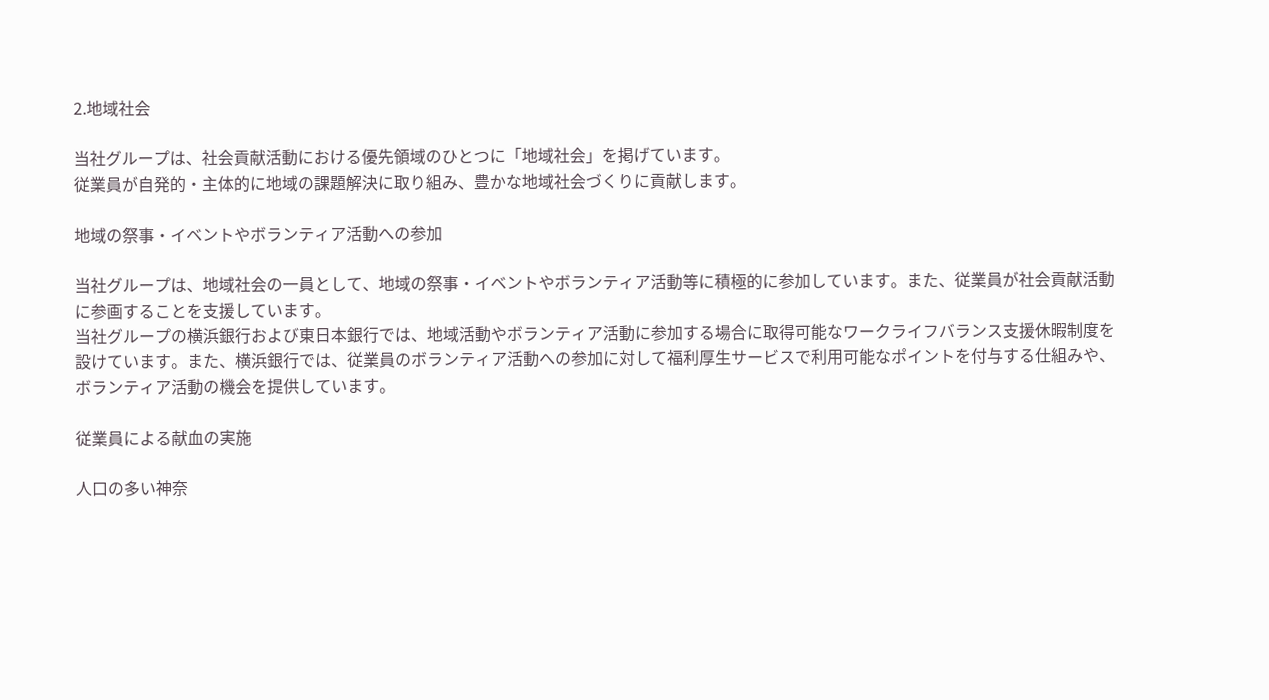2.地域社会

当社グループは、社会貢献活動における優先領域のひとつに「地域社会」を掲げています。
従業員が自発的・主体的に地域の課題解決に取り組み、豊かな地域社会づくりに貢献します。

地域の祭事・イベントやボランティア活動への参加

当社グループは、地域社会の一員として、地域の祭事・イベントやボランティア活動等に積極的に参加しています。また、従業員が社会貢献活動に参画することを支援しています。
当社グループの横浜銀行および東日本銀行では、地域活動やボランティア活動に参加する場合に取得可能なワークライフバランス支援休暇制度を設けています。また、横浜銀行では、従業員のボランティア活動への参加に対して福利厚生サービスで利用可能なポイントを付与する仕組みや、ボランティア活動の機会を提供しています。

従業員による献血の実施

人口の多い神奈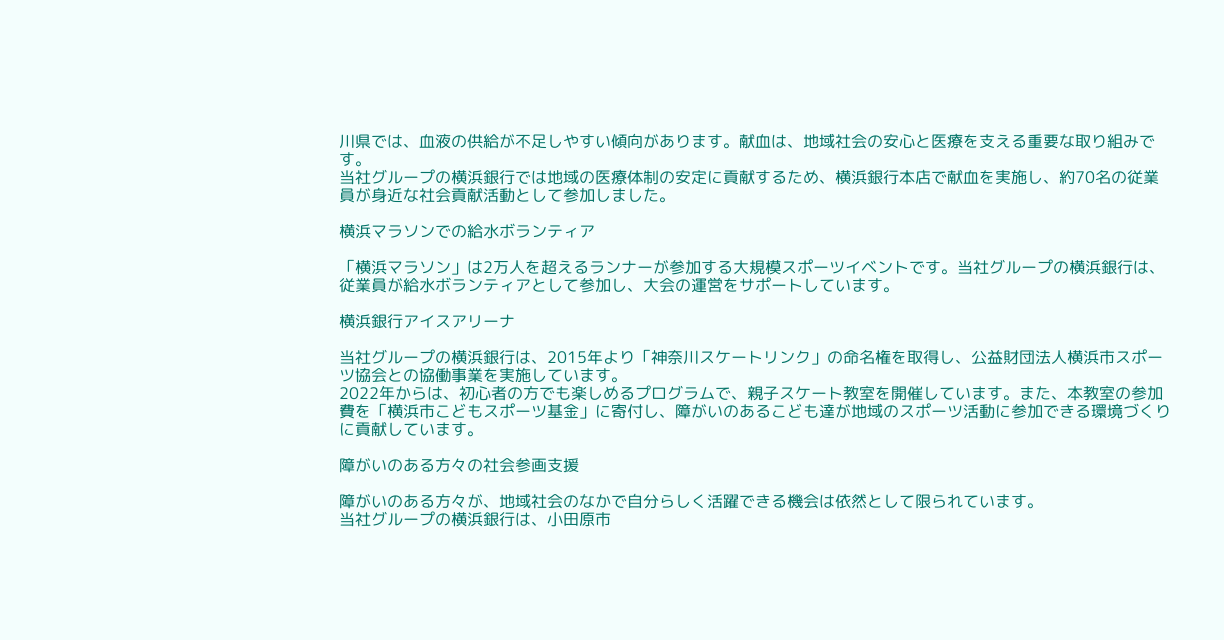川県では、血液の供給が不足しやすい傾向があります。献血は、地域社会の安心と医療を支える重要な取り組みです。
当社グループの横浜銀行では地域の医療体制の安定に貢献するため、横浜銀行本店で献血を実施し、約70名の従業員が身近な社会貢献活動として参加しました。

横浜マラソンでの給水ボランティア

「横浜マラソン」は2万人を超えるランナーが参加する大規模スポーツイベントです。当社グループの横浜銀行は、従業員が給水ボランティアとして参加し、大会の運営をサポートしています。

横浜銀行アイスアリーナ

当社グループの横浜銀行は、2015年より「神奈川スケートリンク」の命名権を取得し、公益財団法人横浜市スポーツ協会との協働事業を実施しています。
2022年からは、初心者の方でも楽しめるプログラムで、親子スケート教室を開催しています。また、本教室の参加費を「横浜市こどもスポーツ基金」に寄付し、障がいのあるこども達が地域のスポーツ活動に参加できる環境づくりに貢献しています。

障がいのある方々の社会参画支援

障がいのある方々が、地域社会のなかで自分らしく活躍できる機会は依然として限られています。
当社グループの横浜銀行は、小田原市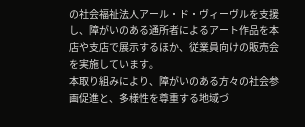の社会福祉法人アール・ド・ヴィーヴルを支援し、障がいのある通所者によるアート作品を本店や支店で展示するほか、従業員向けの販売会を実施しています。
本取り組みにより、障がいのある方々の社会参画促進と、多様性を尊重する地域づ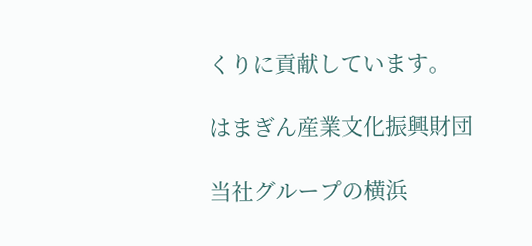くりに貢献しています。

はまぎん産業文化振興財団

当社グループの横浜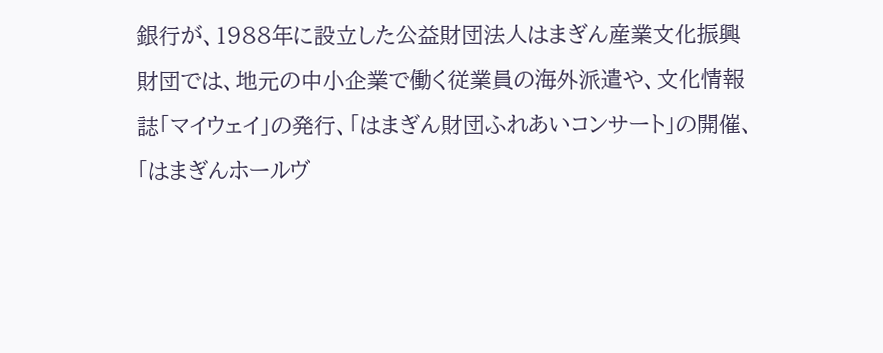銀行が、1988年に設立した公益財団法人はまぎん産業文化振興財団では、地元の中小企業で働く従業員の海外派遣や、文化情報誌「マイウェイ」の発行、「はまぎん財団ふれあいコンサート」の開催、「はまぎんホールヴ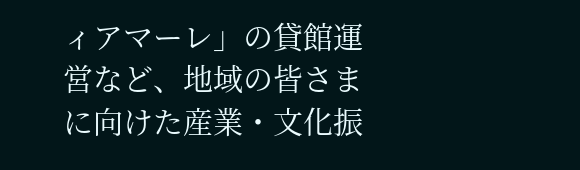ィアマーレ」の貸館運営など、地域の皆さまに向けた産業・文化振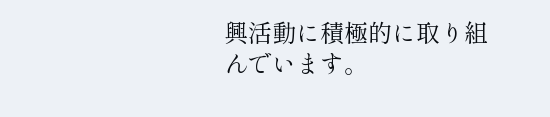興活動に積極的に取り組んでいます。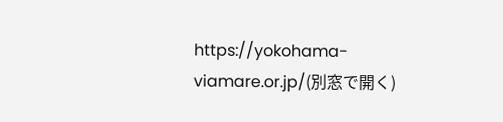https://yokohama-viamare.or.jp/(別窓で開く)